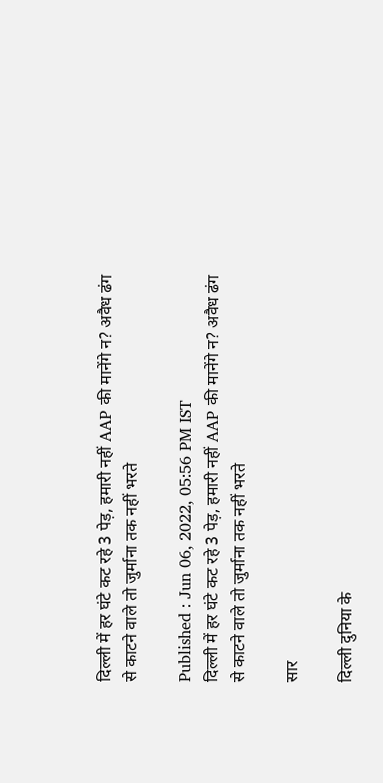दिल्ली में हर घंटे कट रहे 3 पेड़, हमारी नहीं AAP की मानेंगे न? अवैध ढंग से काटने वाले तो जुर्माना तक नहीं भरते

Published : Jun 06, 2022, 05:56 PM IST
दिल्ली में हर घंटे कट रहे 3 पेड़, हमारी नहीं AAP की मानेंगे न? अवैध ढंग से काटने वाले तो जुर्माना तक नहीं भरते

सार

दिल्ली दुनिया के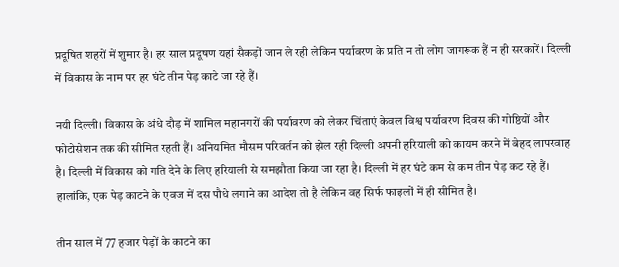प्रदूषित शहरों में शुमार है। हर साल प्रदूषण यहां सैकड़ों जान ले रही लेकिन पर्यावरण के प्रति न तो लोग जागरूक हैं न ही सरकारें। दिल्ली में विकास के नाम पर हर घंटे तीन पेड़ काटे जा रहे हैं।

नयी दिल्ली। विकास के अंधे दौड़ में शामिल महानगरों की पर्यावरण को लेकर चिंताएं केवल विश्व पर्यावरण दिवस की गोष्ठियों और फोटोसेशन तक की सीमित रहती हैं। अनियमित मौसम परिवर्तन को झेल रही दिल्ली अपनी हरियाली को कायम करने में बेहद लापरवाह है। दिल्ली में विकास को गति देने के लिए हरियाली से समझौता किया जा रहा है। दिल्ली में हर घंटे कम से कम तीन पेड़ कट रहे हैं। हालांकि, एक पेड़ काटने के एवज में दस पौधे लगाने का आदेश तो है लेकिन वह सिर्फ फाइलों में ही सीमित है।

तीन साल में 77 हजार पेड़ों के काटने का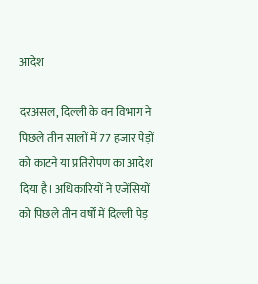आदेश

दरअसल, दिल्ली के वन विभाग ने पिछले तीन सालों में 77 हजार पेड़ों को काटने या प्रतिरोपण का आदेश दिया है। अधिकारियों ने एजेंसियों को पिछले तीन वर्षों में दिल्ली पेड़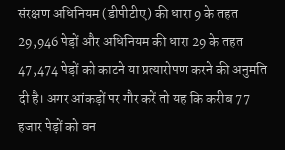संरक्षण अधिनियम (डीपीटीए) की धारा 9 के तहत 29,946 पेड़ों और अधिनियम की धारा 29 के तहत 47,474 पेड़ों को काटने या प्रत्यारोपण करने की अनुमति दी है। अगर आंकड़ों पर गौर करें तो यह कि करीब 77 हजार पेड़ों को वन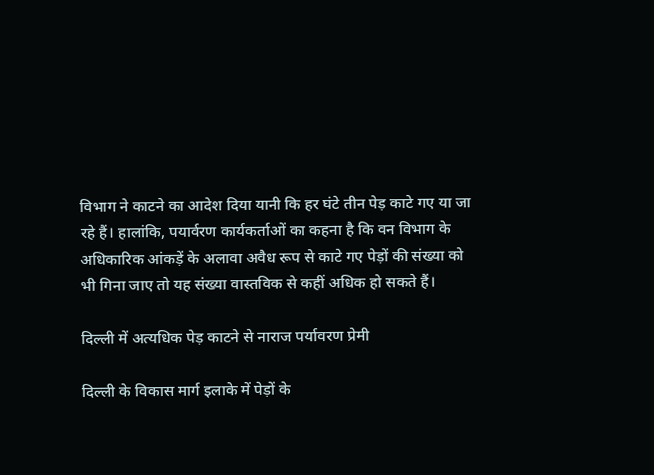विभाग ने काटने का आदेश दिया यानी कि हर घंटे तीन पेड़ काटे गए या जा रहे हैं। हालांकि, पयार्वरण कार्यकर्ताओं का कहना है कि वन विभाग के अधिकारिक आंकड़ें के अलावा अवैध रूप से काटे गए पेड़ों की संख्या को भी गिना जाए तो यह संख्या वास्तविक से कहीं अधिक हो सकते हैं।

दिल्ली में अत्यधिक पेड़ काटने से नाराज पर्यावरण प्रेमी

दिल्ली के विकास मार्ग इलाके में पेड़ों के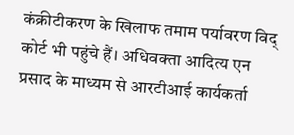कंक्रीटीकरण के खिलाफ तमाम पर्यावरण विद् कोर्ट भी पहुंचे हैं। अधिवक्ता आदित्य एन प्रसाद के माध्यम से आरटीआई कार्यकर्ता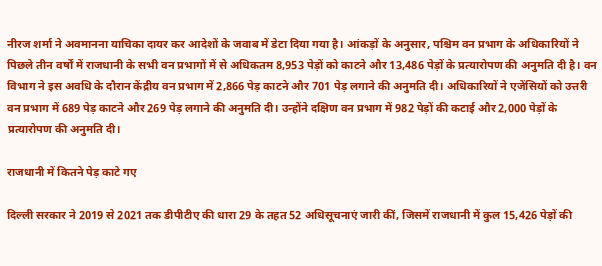नीरज शर्मा ने अवमानना याचिका दायर कर आदेशों के जवाब में डेटा दिया गया है। आंकड़ों के अनुसार, पश्चिम वन प्रभाग के अधिकारियों ने पिछले तीन वर्षों में राजधानी के सभी वन प्रभागों में से अधिकतम 8,953 पेड़ों को काटने और 13,486 पेड़ों के प्रत्यारोपण की अनुमति दी है। वन विभाग ने इस अवधि के दौरान केंद्रीय वन प्रभाग में 2,866 पेड़ काटने और 701 पेड़ लगाने की अनुमति दी। अधिकारियों ने एजेंसियों को उत्तरी वन प्रभाग में 689 पेड़ काटने और 269 पेड़ लगाने की अनुमति दी। उन्होंने दक्षिण वन प्रभाग में 982 पेड़ों की कटाई और 2,000 पेड़ों के प्रत्यारोपण की अनुमति दी।

राजधानी में कितने पेड़ काटे गए

दिल्ली सरकार ने 2019 से 2021 तक डीपीटीए की धारा 29 के तहत 52 अधिसूचनाएं जारी कीं, जिसमें राजधानी में कुल 15,426 पेड़ों की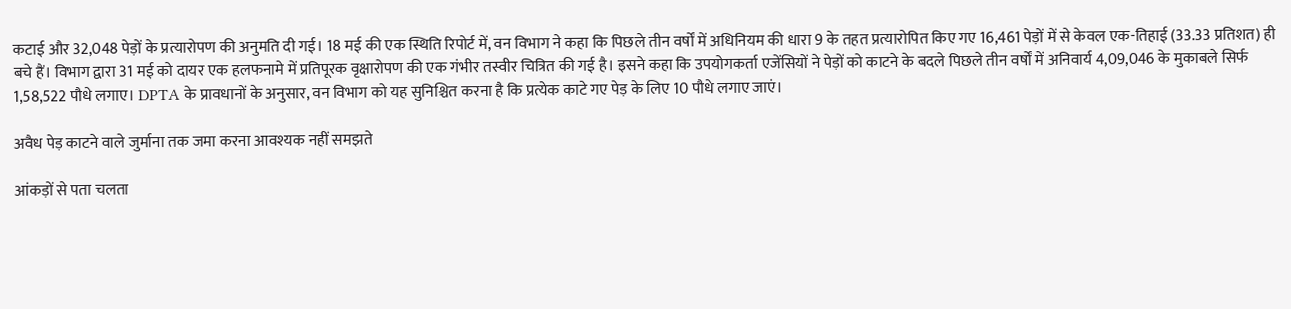कटाई और 32,048 पेड़ों के प्रत्यारोपण की अनुमति दी गई। 18 मई की एक स्थिति रिपोर्ट में, वन विभाग ने कहा कि पिछले तीन वर्षों में अधिनियम की धारा 9 के तहत प्रत्यारोपित किए गए 16,461 पेड़ों में से केवल एक-तिहाई (33.33 प्रतिशत) ही बचे हैं। विभाग द्वारा 31 मई को दायर एक हलफनामे में प्रतिपूरक वृक्षारोपण की एक गंभीर तस्वीर चित्रित की गई है। इसने कहा कि उपयोगकर्ता एजेंसियों ने पेड़ों को काटने के बदले पिछले तीन वर्षों में अनिवार्य 4,09,046 के मुकाबले सिर्फ 1,58,522 पौधे लगाए। DPTA के प्रावधानों के अनुसार, वन विभाग को यह सुनिश्चित करना है कि प्रत्येक काटे गए पेड़ के लिए 10 पौधे लगाए जाएं।

अवैध पेड़ काटने वाले जुर्माना तक जमा करना आवश्यक नहीं समझते

आंकड़ों से पता चलता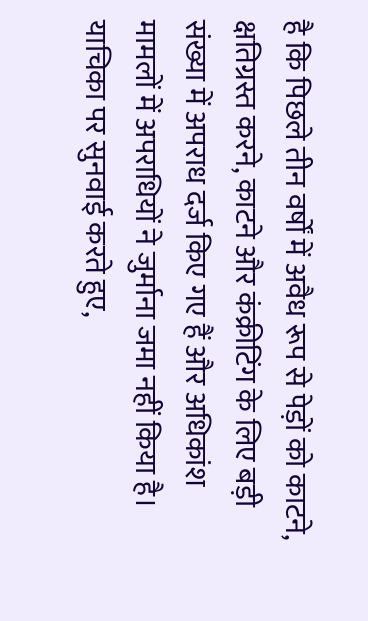है कि पिछले तीन वर्षों में अवैध रूप से पेड़ों को काटने, क्षतिग्रस्त करने, काटने और कंक्रीटिंग के लिए बड़ी संख्या में अपराध दर्ज किए गए हैं और अधिकांश मामलों में अपराधियों ने जुर्माना जमा नहीं किया है। याचिका पर सुनवाई करते हुए,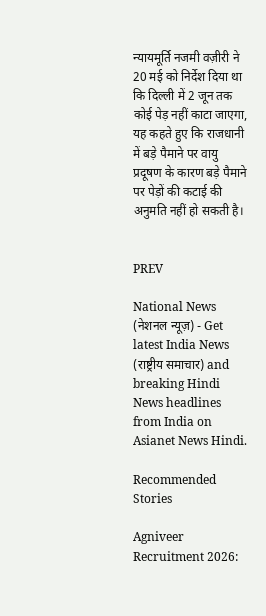न्यायमूर्ति नजमी वज़ीरी ने 20 मई को निर्देश दिया था कि दिल्ली में 2 जून तक कोई पेड़ नहीं काटा जाएगा, यह कहते हुए कि राजधानी में बड़े पैमाने पर वायु प्रदूषण के कारण बड़े पैमाने पर पेड़ों की कटाई की अनुमति नहीं हो सकती है।


PREV

National News (नेशनल न्यूज़) - Get latest India News (राष्ट्रीय समाचार) and breaking Hindi News headlines from India on Asianet News Hindi.

Recommended Stories

Agniveer Recruitment 2026: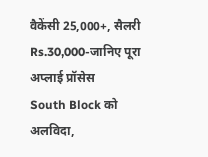वैकेंसी 25,000+, सैलरी Rs.30,000-जानिए पूरा अप्लाई प्रॉसेस
South Block को अलविदा,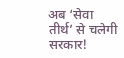अब ‘सेवा तीर्थ’ से चलेगी सरकार!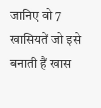जानिए वो 7 खासियतें जो इसे बनाती हैं खास